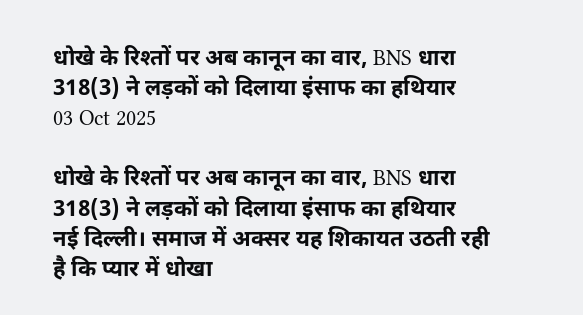धोखे के रिश्तों पर अब कानून का वार, BNS धारा 318(3) ने लड़कों को दिलाया इंसाफ का हथियार
03 Oct 2025

धोखे के रिश्तों पर अब कानून का वार, BNS धारा 318(3) ने लड़कों को दिलाया इंसाफ का हथियार
नई दिल्ली। समाज में अक्सर यह शिकायत उठती रही है कि प्यार में धोखा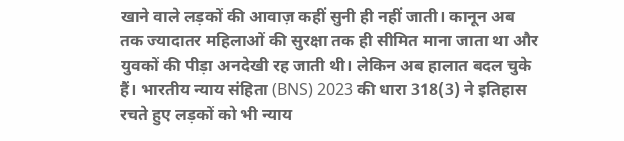खाने वाले लड़कों की आवाज़ कहीं सुनी ही नहीं जाती। कानून अब तक ज्यादातर महिलाओं की सुरक्षा तक ही सीमित माना जाता था और युवकों की पीड़ा अनदेखी रह जाती थी। लेकिन अब हालात बदल चुके हैं। भारतीय न्याय संहिता (BNS) 2023 की धारा 318(3) ने इतिहास रचते हुए लड़कों को भी न्याय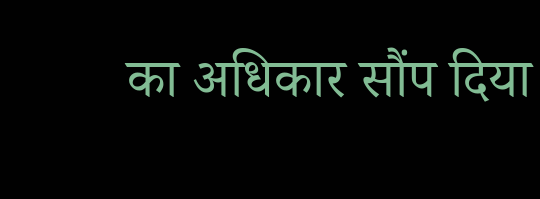का अधिकार सौंप दिया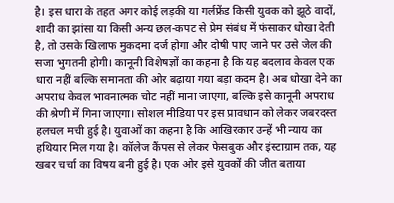है। इस धारा के तहत अगर कोई लड़की या गर्लफ्रेंड किसी युवक को झूठे वादों, शादी का झांसा या किसी अन्य छल-कपट से प्रेम संबंध में फंसाकर धोखा देती है, तो उसके खिलाफ मुकदमा दर्ज होगा और दोषी पाए जाने पर उसे जेल की सजा भुगतनी होगी। कानूनी विशेषज्ञों का कहना है कि यह बदलाव केवल एक धारा नहीं बल्कि समानता की ओर बढ़ाया गया बड़ा कदम है। अब धोखा देने का अपराध केवल भावनात्मक चोट नहीं माना जाएगा, बल्कि इसे कानूनी अपराध की श्रेणी में गिना जाएगा। सोशल मीडिया पर इस प्रावधान को लेकर जबरदस्त हलचल मची हुई है। युवाओं का कहना है कि आखिरकार उन्हें भी न्याय का हथियार मिल गया है। कॉलेज कैंपस से लेकर फेसबुक और इंस्टाग्राम तक, यह खबर चर्चा का विषय बनी हुई है। एक ओर इसे युवकों की जीत बताया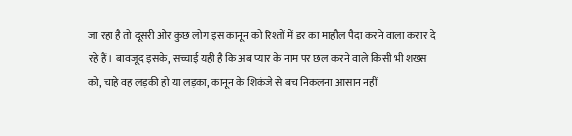जा रहा है तो दूसरी ओर कुछ लोग इस कानून को रिश्तों में डर का माहौल पैदा करने वाला करार दे रहे हैं। बावजूद इसके, सच्चाई यही है कि अब प्यार के नाम पर छल करने वाले किसी भी शख्स को, चाहे वह लड़की हो या लड़का, कानून के शिकंजे से बच निकलना आसान नहीं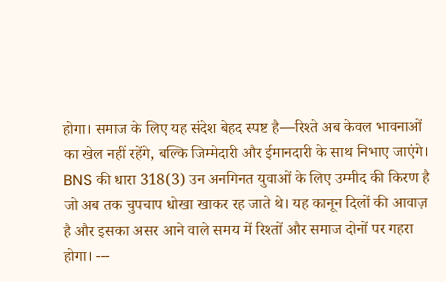होगा। समाज के लिए यह संदेश बेहद स्पष्ट है—रिश्ते अब केवल भावनाओं का खेल नहीं रहेंगे, बल्कि जिम्मेदारी और ईमानदारी के साथ निभाए जाएंगे। BNS की धारा 318(3) उन अनगिनत युवाओं के लिए उम्मीद की किरण है जो अब तक चुपचाप धोखा खाकर रह जाते थे। यह कानून दिलों की आवाज़ है और इसका असर आने वाले समय में रिश्तों और समाज दोनों पर गहरा होगा। ---